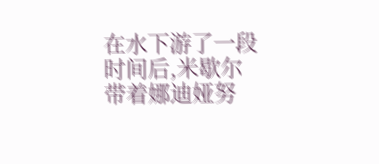在水下游了一段时间后,米歇尔带着娜迪娅努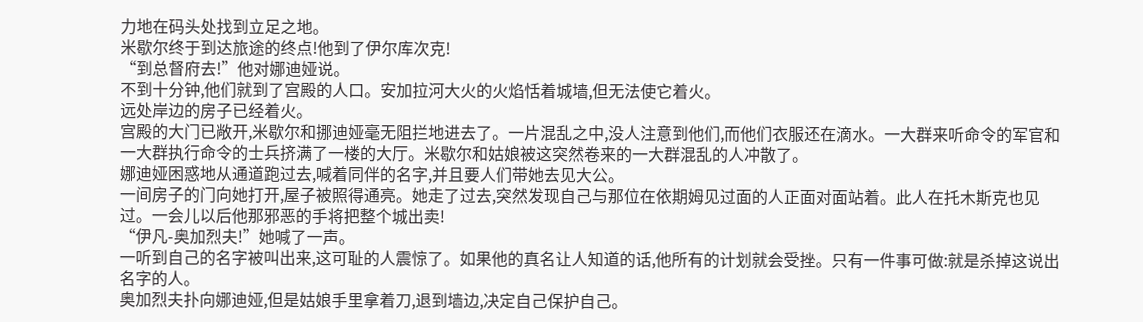力地在码头处找到立足之地。
米歇尔终于到达旅途的终点!他到了伊尔库次克!
“到总督府去!”他对娜迪娅说。
不到十分钟,他们就到了宫殿的人口。安加拉河大火的火焰恬着城墙,但无法使它着火。
远处岸边的房子已经着火。
宫殿的大门已敞开,米歇尔和挪迪娅毫无阻拦地进去了。一片混乱之中,没人注意到他们,而他们衣服还在滴水。一大群来听命令的军官和一大群执行命令的士兵挤满了一楼的大厅。米歇尔和姑娘被这突然卷来的一大群混乱的人冲散了。
娜迪娅困惑地从通道跑过去,喊着同伴的名字,并且要人们带她去见大公。
一间房子的门向她打开,屋子被照得通亮。她走了过去,突然发现自己与那位在依期姆见过面的人正面对面站着。此人在托木斯克也见过。一会儿以后他那邪恶的手将把整个城出卖!
“伊凡-奥加烈夫!”她喊了一声。
一听到自己的名字被叫出来,这可耻的人震惊了。如果他的真名让人知道的话,他所有的计划就会受挫。只有一件事可做:就是杀掉这说出名字的人。
奥加烈夫扑向娜迪娅,但是姑娘手里拿着刀,退到墙边,决定自己保护自己。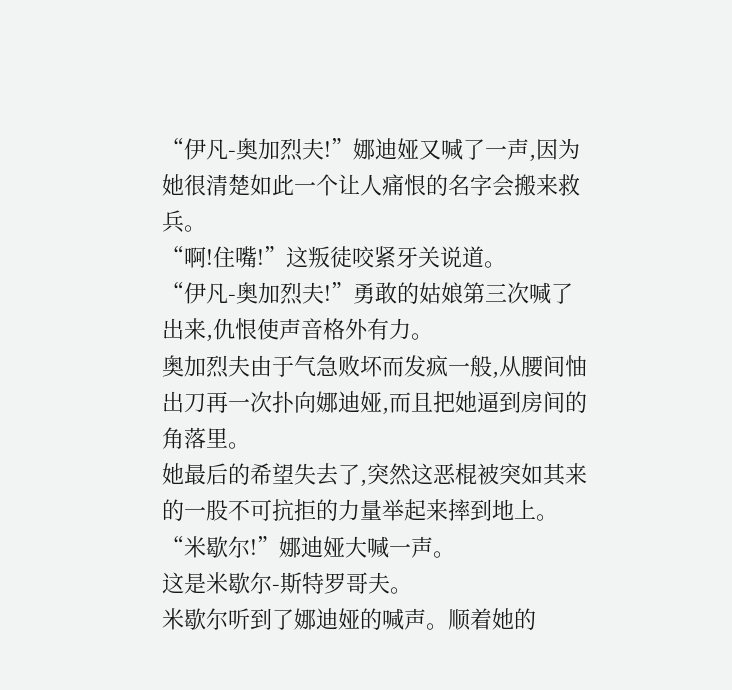“伊凡-奥加烈夫!”娜迪娅又喊了一声,因为她很清楚如此一个让人痛恨的名字会搬来救兵。
“啊!住嘴!”这叛徒咬紧牙关说道。
“伊凡-奥加烈夫!”勇敢的姑娘第三次喊了出来,仇恨使声音格外有力。
奥加烈夫由于气急败坏而发疯一般,从腰间怞出刀再一次扑向娜迪娅,而且把她逼到房间的角落里。
她最后的希望失去了,突然这恶棍被突如其来的一股不可抗拒的力量举起来摔到地上。
“米歇尔!”娜迪娅大喊一声。
这是米歇尔-斯特罗哥夫。
米歇尔听到了娜迪娅的喊声。顺着她的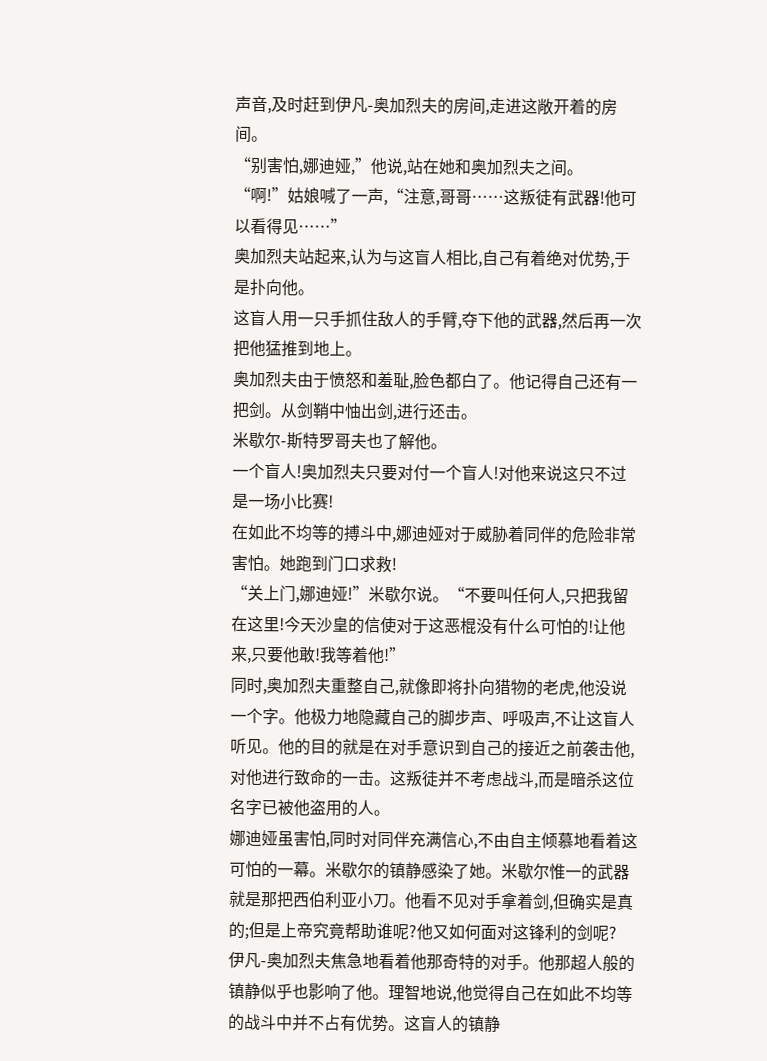声音,及时赶到伊凡-奥加烈夫的房间,走进这敞开着的房间。
“别害怕,娜迪娅,”他说,站在她和奥加烈夫之间。
“啊!”姑娘喊了一声,“注意,哥哥……这叛徒有武器!他可以看得见……”
奥加烈夫站起来,认为与这盲人相比,自己有着绝对优势,于是扑向他。
这盲人用一只手抓住敌人的手臂,夺下他的武器,然后再一次把他猛推到地上。
奥加烈夫由于愤怒和羞耻,脸色都白了。他记得自己还有一把剑。从剑鞘中怞出剑,进行还击。
米歇尔-斯特罗哥夫也了解他。
一个盲人!奥加烈夫只要对付一个盲人!对他来说这只不过是一场小比赛!
在如此不均等的搏斗中,娜迪娅对于威胁着同伴的危险非常害怕。她跑到门口求救!
“关上门,娜迪娅!”米歇尔说。“不要叫任何人,只把我留在这里!今天沙皇的信使对于这恶棍没有什么可怕的!让他来,只要他敢!我等着他!”
同时,奥加烈夫重整自己,就像即将扑向猎物的老虎,他没说一个字。他极力地隐藏自己的脚步声、呼吸声,不让这盲人听见。他的目的就是在对手意识到自己的接近之前袭击他,对他进行致命的一击。这叛徒并不考虑战斗,而是暗杀这位名字已被他盗用的人。
娜迪娅虽害怕,同时对同伴充满信心,不由自主倾慕地看着这可怕的一幕。米歇尔的镇静感染了她。米歇尔惟一的武器就是那把西伯利亚小刀。他看不见对手拿着剑,但确实是真的;但是上帝究竟帮助谁呢?他又如何面对这锋利的剑呢?
伊凡-奥加烈夫焦急地看着他那奇特的对手。他那超人般的镇静似乎也影响了他。理智地说,他觉得自己在如此不均等的战斗中并不占有优势。这盲人的镇静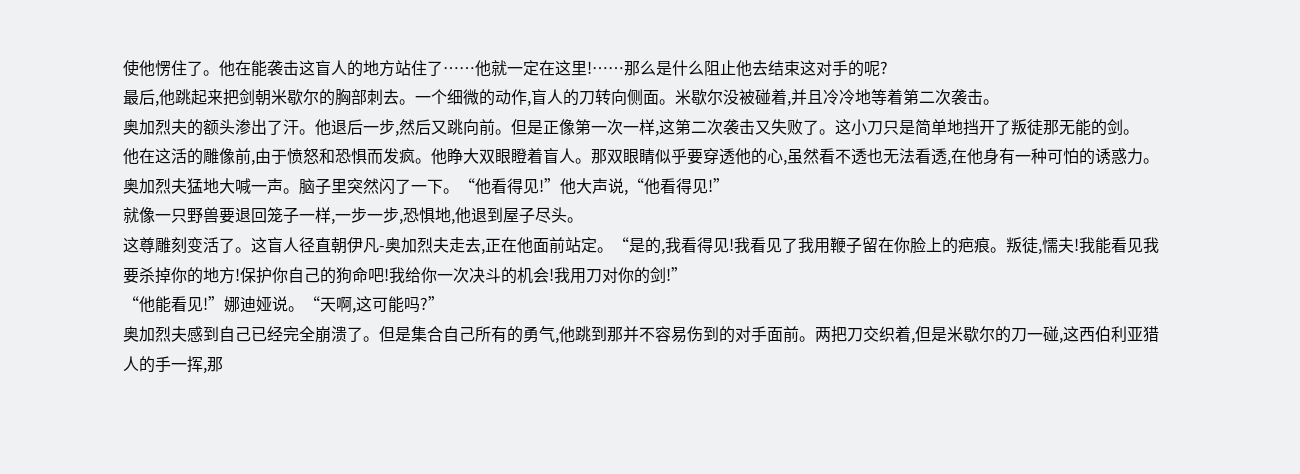使他愣住了。他在能袭击这盲人的地方站住了……他就一定在这里!……那么是什么阻止他去结束这对手的呢?
最后,他跳起来把剑朝米歇尔的胸部刺去。一个细微的动作,盲人的刀转向侧面。米歇尔没被碰着,并且冷冷地等着第二次袭击。
奥加烈夫的额头渗出了汗。他退后一步,然后又跳向前。但是正像第一次一样,这第二次袭击又失败了。这小刀只是简单地挡开了叛徒那无能的剑。
他在这活的雕像前,由于愤怒和恐惧而发疯。他睁大双眼瞪着盲人。那双眼睛似乎要穿透他的心,虽然看不透也无法看透,在他身有一种可怕的诱惑力。
奥加烈夫猛地大喊一声。脑子里突然闪了一下。“他看得见!”他大声说,“他看得见!”
就像一只野兽要退回笼子一样,一步一步,恐惧地,他退到屋子尽头。
这尊雕刻变活了。这盲人径直朝伊凡-奥加烈夫走去,正在他面前站定。“是的,我看得见!我看见了我用鞭子留在你脸上的疤痕。叛徒,懦夫!我能看见我要杀掉你的地方!保护你自己的狗命吧!我给你一次决斗的机会!我用刀对你的剑!”
“他能看见!”娜迪娅说。“天啊,这可能吗?”
奥加烈夫感到自己已经完全崩溃了。但是集合自己所有的勇气,他跳到那并不容易伤到的对手面前。两把刀交织着,但是米歇尔的刀一碰,这西伯利亚猎人的手一挥,那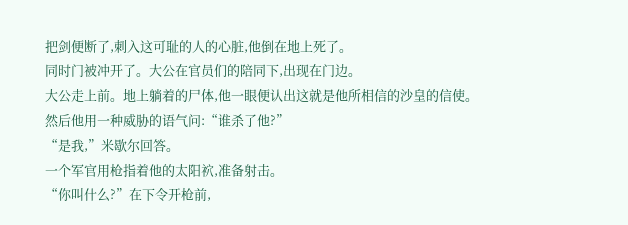把剑便断了,刺入这可耻的人的心脏,他倒在地上死了。
同时门被冲开了。大公在官员们的陪同下,出现在门边。
大公走上前。地上躺着的尸体,他一眼便认出这就是他所相信的沙皇的信使。
然后他用一种威胁的语气问:“谁杀了他?”
“是我,”米歇尔回答。
一个军官用枪指着他的太阳袕,准备射击。
“你叫什么?”在下令开枪前,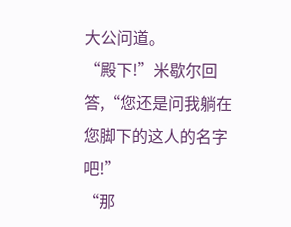大公问道。
“殿下!”米歇尔回答,“您还是问我躺在您脚下的这人的名字吧!”
“那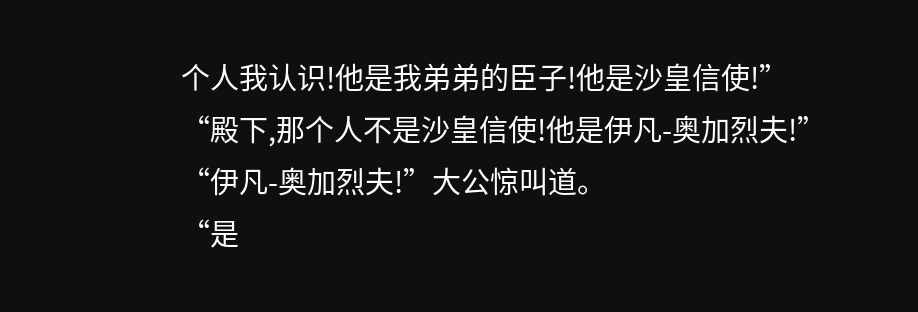个人我认识!他是我弟弟的臣子!他是沙皇信使!”
“殿下,那个人不是沙皇信使!他是伊凡-奥加烈夫!”
“伊凡-奥加烈夫!”大公惊叫道。
“是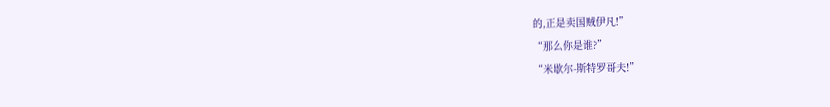的,正是卖国贼伊凡!”
“那么你是谁?”
“米歇尔-斯特罗哥夫!”